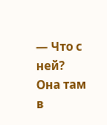— Что с ней? Она там в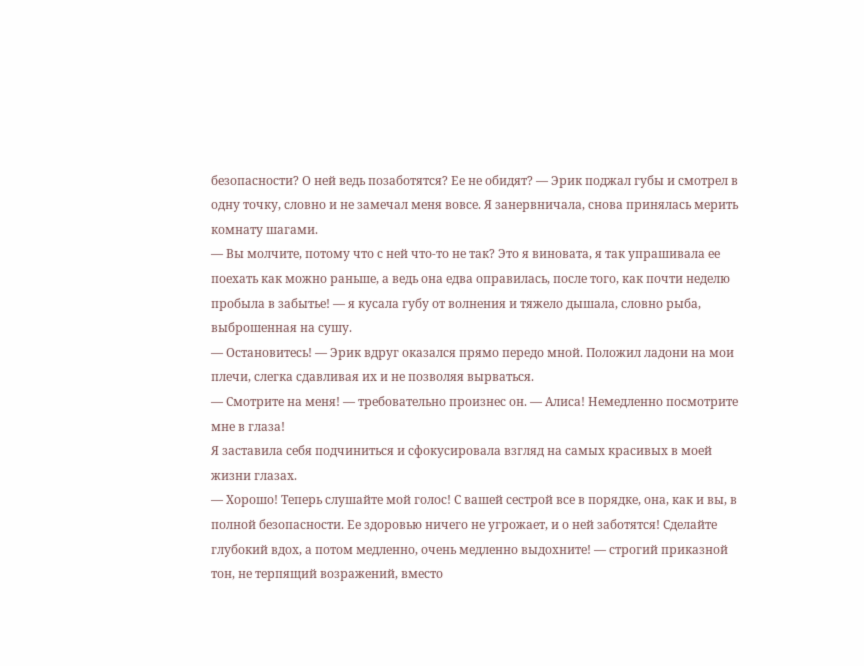безопасности? О ней ведь позаботятся? Ее не обидят? — Эрик поджал губы и смотрел в одну точку, словно и не замечал меня вовсе. Я занервничала, снова принялась мерить комнату шагами.
— Вы молчите, потому что с ней что-то не так? Это я виновата, я так упрашивала ее поехать как можно раньше, а ведь она едва оправилась, после того, как почти неделю пробыла в забытье! — я кусала губу от волнения и тяжело дышала, словно рыба, выброшенная на сушу.
— Остановитесь! — Эрик вдруг оказался прямо передо мной. Положил ладони на мои плечи, слегка сдавливая их и не позволяя вырваться.
— Смотрите на меня! — требовательно произнес он. — Алиса! Немедленно посмотрите мне в глаза!
Я заставила себя подчиниться и сфокусировала взгляд на самых красивых в моей жизни глазах.
— Хорошо! Теперь слушайте мой голос! С вашей сестрой все в порядке, она, как и вы, в полной безопасности. Ее здоровью ничего не угрожает, и о ней заботятся! Сделайте глубокий вдох, а потом медленно, очень медленно выдохните! — строгий приказной тон, не терпящий возражений, вместо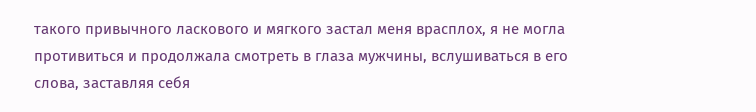такого привычного ласкового и мягкого застал меня врасплох, я не могла противиться и продолжала смотреть в глаза мужчины, вслушиваться в его слова, заставляя себя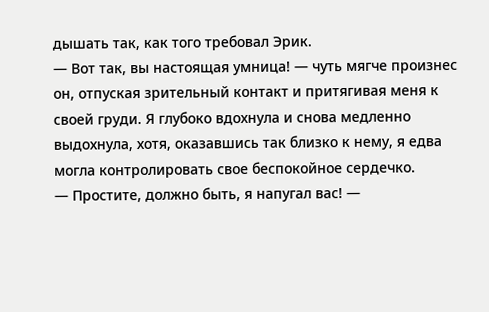дышать так, как того требовал Эрик.
— Вот так, вы настоящая умница! — чуть мягче произнес он, отпуская зрительный контакт и притягивая меня к своей груди. Я глубоко вдохнула и снова медленно выдохнула, хотя, оказавшись так близко к нему, я едва могла контролировать свое беспокойное сердечко.
— Простите, должно быть, я напугал вас! —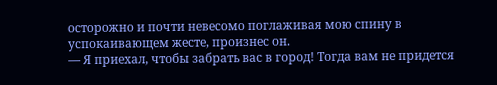осторожно и почти невесомо поглаживая мою спину в успокаивающем жесте, произнес он.
— Я приехал, чтобы забрать вас в город! Тогда вам не придется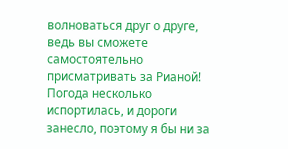волноваться друг о друге, ведь вы сможете самостоятельно присматривать за Рианой! Погода несколько испортилась, и дороги занесло, поэтому я бы ни за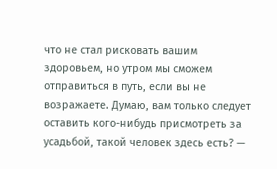что не стал рисковать вашим здоровьем, но утром мы сможем отправиться в путь, если вы не возражаете. Думаю, вам только следует оставить кого-нибудь присмотреть за усадьбой, такой человек здесь есть? —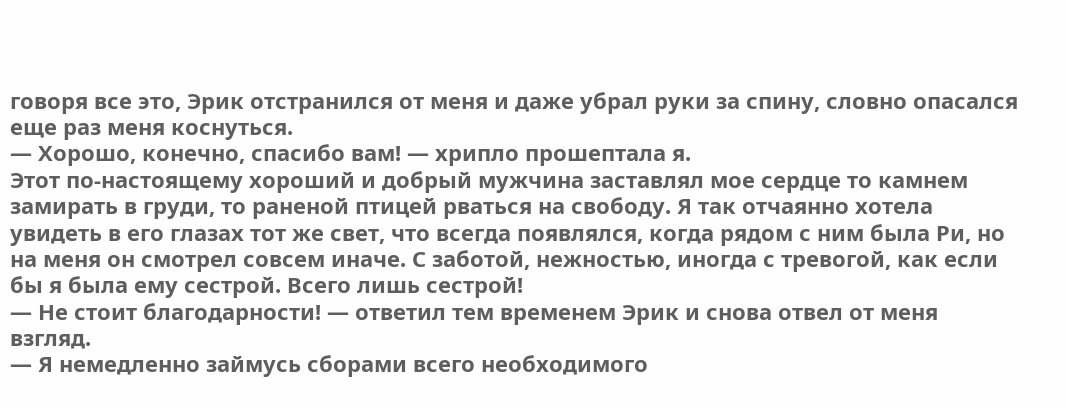говоря все это, Эрик отстранился от меня и даже убрал руки за спину, словно опасался еще раз меня коснуться.
— Хорошо, конечно, спасибо вам! — хрипло прошептала я.
Этот по-настоящему хороший и добрый мужчина заставлял мое сердце то камнем замирать в груди, то раненой птицей рваться на свободу. Я так отчаянно хотела увидеть в его глазах тот же свет, что всегда появлялся, когда рядом с ним была Ри, но на меня он смотрел совсем иначе. С заботой, нежностью, иногда с тревогой, как если бы я была ему сестрой. Всего лишь сестрой!
— Не стоит благодарности! — ответил тем временем Эрик и снова отвел от меня взгляд.
— Я немедленно займусь сборами всего необходимого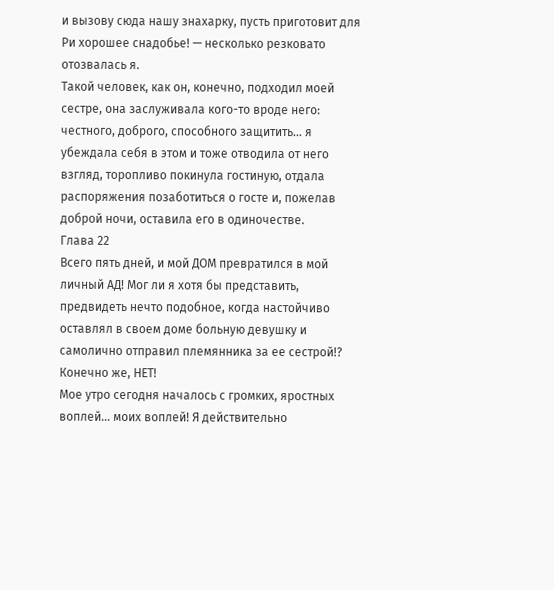и вызову сюда нашу знахарку, пусть приготовит для Ри хорошее снадобье! — несколько резковато отозвалась я.
Такой человек, как он, конечно, подходил моей сестре, она заслуживала кого-то вроде него: честного, доброго, способного защитить… я убеждала себя в этом и тоже отводила от него взгляд, торопливо покинула гостиную, отдала распоряжения позаботиться о госте и, пожелав доброй ночи, оставила его в одиночестве.
Глава 22
Всего пять дней, и мой ДОМ превратился в мой личный АД! Мог ли я хотя бы представить, предвидеть нечто подобное, когда настойчиво оставлял в своем доме больную девушку и самолично отправил племянника за ее сестрой!? Конечно же, НЕТ!
Мое утро сегодня началось с громких, яростных воплей… моих воплей! Я действительно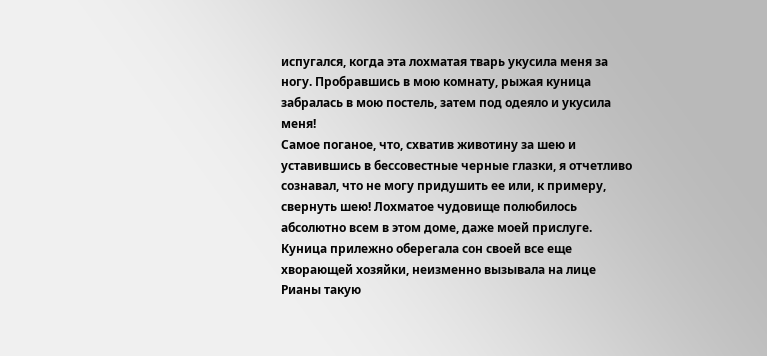испугался, когда эта лохматая тварь укусила меня за ногу. Пробравшись в мою комнату, рыжая куница забралась в мою постель, затем под одеяло и укусила меня!
Самое поганое, что, схватив животину за шею и уставившись в бессовестные черные глазки, я отчетливо сознавал, что не могу придушить ее или, к примеру, свернуть шею! Лохматое чудовище полюбилось абсолютно всем в этом доме, даже моей прислуге. Куница прилежно оберегала сон своей все еще хворающей хозяйки, неизменно вызывала на лице Рианы такую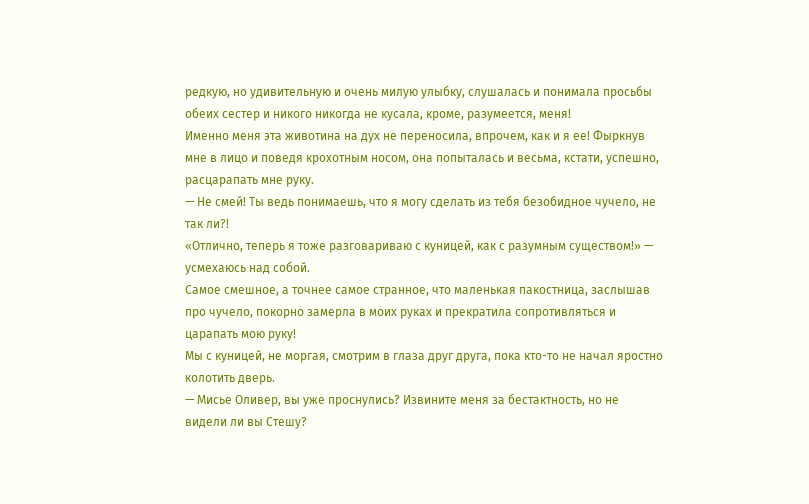редкую, но удивительную и очень милую улыбку, слушалась и понимала просьбы обеих сестер и никого никогда не кусала, кроме, разумеется, меня!
Именно меня эта животина на дух не переносила, впрочем, как и я ее! Фыркнув мне в лицо и поведя крохотным носом, она попыталась и весьма, кстати, успешно, расцарапать мне руку.
— Не смей! Ты ведь понимаешь, что я могу сделать из тебя безобидное чучело, не так ли?!
«Отлично, теперь я тоже разговариваю с куницей, как с разумным существом!» — усмехаюсь над собой.
Самое смешное, а точнее самое странное, что маленькая пакостница, заслышав про чучело, покорно замерла в моих руках и прекратила сопротивляться и царапать мою руку!
Мы с куницей, не моргая, смотрим в глаза друг друга, пока кто-то не начал яростно колотить дверь.
— Мисье Оливер, вы уже проснулись? Извините меня за бестактность, но не видели ли вы Стешу?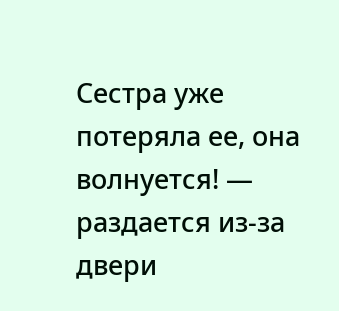Сестра уже потеряла ее, она волнуется! — раздается из-за двери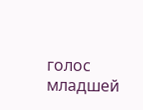голос младшей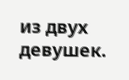из двух девушек.